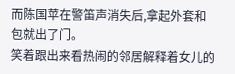而陈国苹在警笛声消失后,拿起外套和包就出了门。
笑着跟出来看热闹的邻居解释着女儿的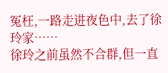冤枉,一路走进夜色中,去了徐玲家……
徐玲之前虽然不合群,但一直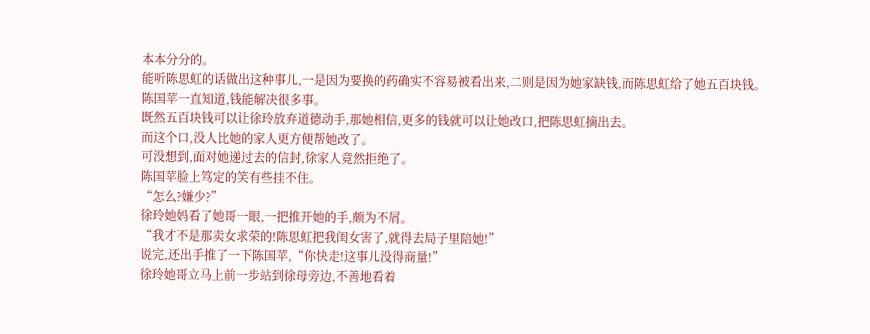本本分分的。
能听陈思虹的话做出这种事儿,一是因为要换的药确实不容易被看出来,二则是因为她家缺钱,而陈思虹给了她五百块钱。
陈国苹一直知道,钱能解决很多事。
既然五百块钱可以让徐玲放弃道德动手,那她相信,更多的钱就可以让她改口,把陈思虹摘出去。
而这个口,没人比她的家人更方便帮她改了。
可没想到,面对她递过去的信封,徐家人竟然拒绝了。
陈国苹脸上笃定的笑有些挂不住。
“怎么?嫌少?”
徐玲她妈看了她哥一眼,一把推开她的手,颇为不屑。
“我才不是那卖女求荣的!陈思虹把我闺女害了,就得去局子里陪她!”
说完,还出手推了一下陈国苹,“你快走!这事儿没得商量!”
徐玲她哥立马上前一步站到徐母旁边,不善地看着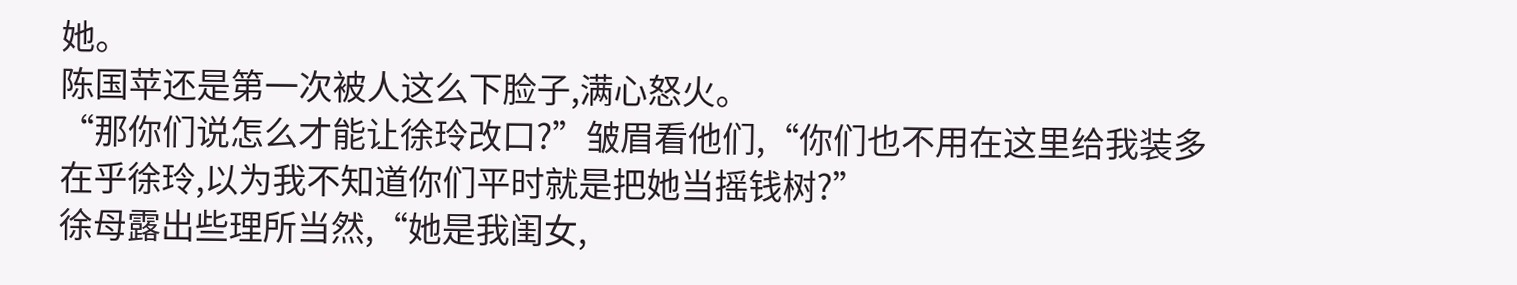她。
陈国苹还是第一次被人这么下脸子,满心怒火。
“那你们说怎么才能让徐玲改口?”皱眉看他们,“你们也不用在这里给我装多在乎徐玲,以为我不知道你们平时就是把她当摇钱树?”
徐母露出些理所当然,“她是我闺女,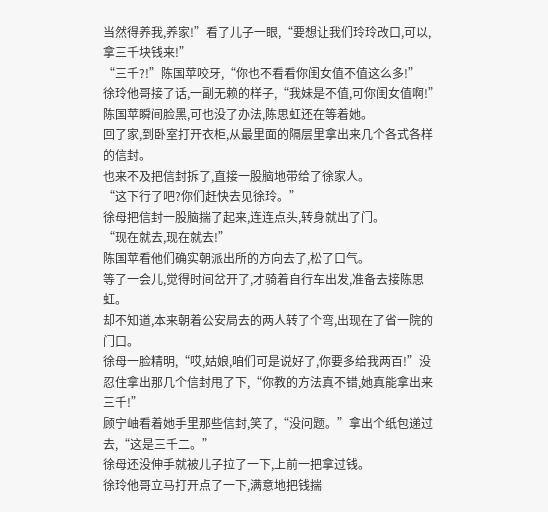当然得养我,养家!”看了儿子一眼,“要想让我们玲玲改口,可以,拿三千块钱来!”
“三千?!”陈国苹咬牙,“你也不看看你闺女值不值这么多!”
徐玲他哥接了话,一副无赖的样子,“我妹是不值,可你闺女值啊!”
陈国苹瞬间脸黑,可也没了办法,陈思虹还在等着她。
回了家,到卧室打开衣柜,从最里面的隔层里拿出来几个各式各样的信封。
也来不及把信封拆了,直接一股脑地带给了徐家人。
“这下行了吧?你们赶快去见徐玲。”
徐母把信封一股脑揣了起来,连连点头,转身就出了门。
“现在就去,现在就去!”
陈国苹看他们确实朝派出所的方向去了,松了口气。
等了一会儿,觉得时间岔开了,才骑着自行车出发,准备去接陈思虹。
却不知道,本来朝着公安局去的两人转了个弯,出现在了省一院的门口。
徐母一脸精明,“哎,姑娘,咱们可是说好了,你要多给我两百!”没忍住拿出那几个信封甩了下,“你教的方法真不错,她真能拿出来三千!”
顾宁岫看着她手里那些信封,笑了,“没问题。”拿出个纸包递过去,“这是三千二。”
徐母还没伸手就被儿子拉了一下,上前一把拿过钱。
徐玲他哥立马打开点了一下,满意地把钱揣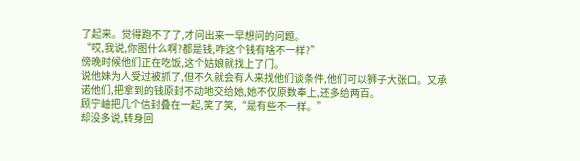了起来。觉得跑不了了,才问出来一早想问的问题。
“哎,我说,你图什么啊?都是钱,咋这个钱有啥不一样?”
傍晚时候他们正在吃饭,这个姑娘就找上了门。
说他妹为人受过被抓了,但不久就会有人来找他们谈条件,他们可以狮子大张口。又承诺他们,把拿到的钱原封不动地交给她,她不仅原数奉上,还多给两百。
顾宁岫把几个信封叠在一起,笑了笑,“是有些不一样。”
却没多说,转身回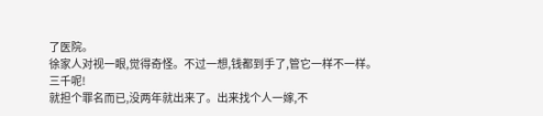了医院。
徐家人对视一眼,觉得奇怪。不过一想,钱都到手了,管它一样不一样。
三千呢!
就担个罪名而已,没两年就出来了。出来找个人一嫁,不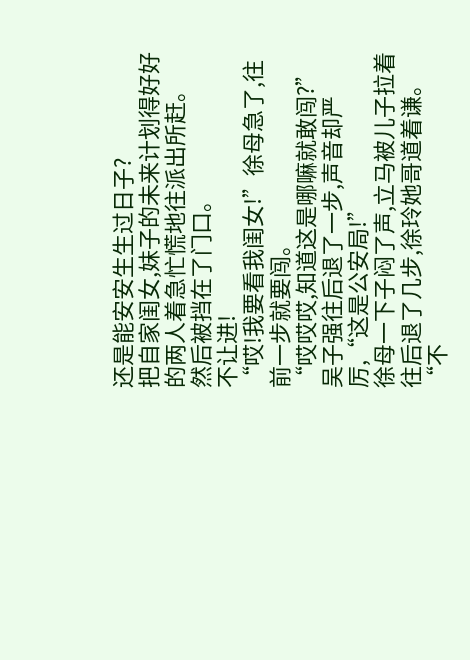还是能安安生生过日子?
把自家闺女,妹子的未来计划得好好的两人着急忙慌地往派出所赶。
然后被挡在了门口。
不让进!
“哎!我要看我闺女!”徐母急了,往前一步就要闯。
“哎哎哎,知道这是哪嘛就敢闯?”吴子强往后退了一步,声音却严厉,“这是公安局!”
徐母一下子闷了声,立马被儿子拉着往后退了几步,徐玲她哥道着谦。
“不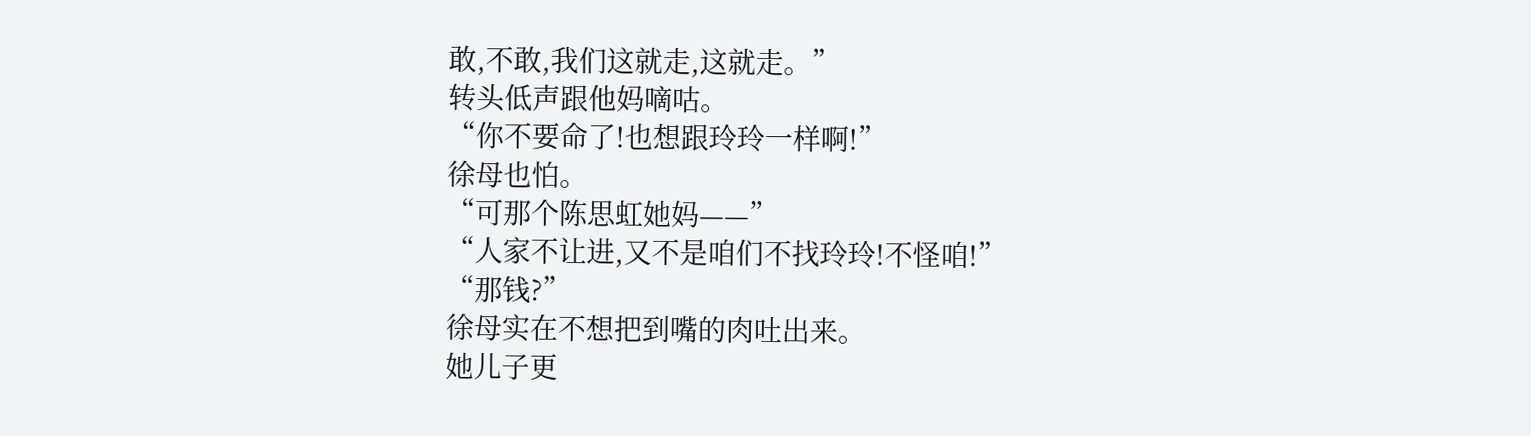敢,不敢,我们这就走,这就走。”
转头低声跟他妈嘀咕。
“你不要命了!也想跟玲玲一样啊!”
徐母也怕。
“可那个陈思虹她妈——”
“人家不让进,又不是咱们不找玲玲!不怪咱!”
“那钱?”
徐母实在不想把到嘴的肉吐出来。
她儿子更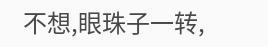不想,眼珠子一转,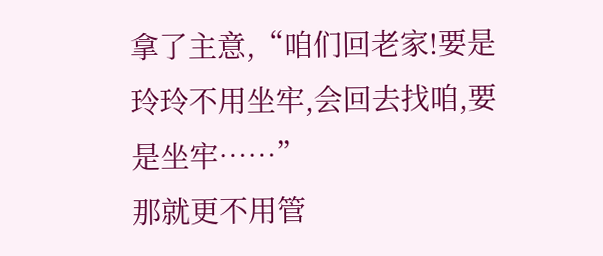拿了主意,“咱们回老家!要是玲玲不用坐牢,会回去找咱,要是坐牢……”
那就更不用管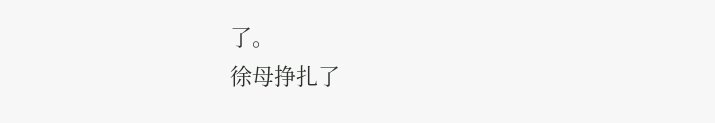了。
徐母挣扎了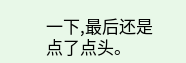一下,最后还是点了点头。